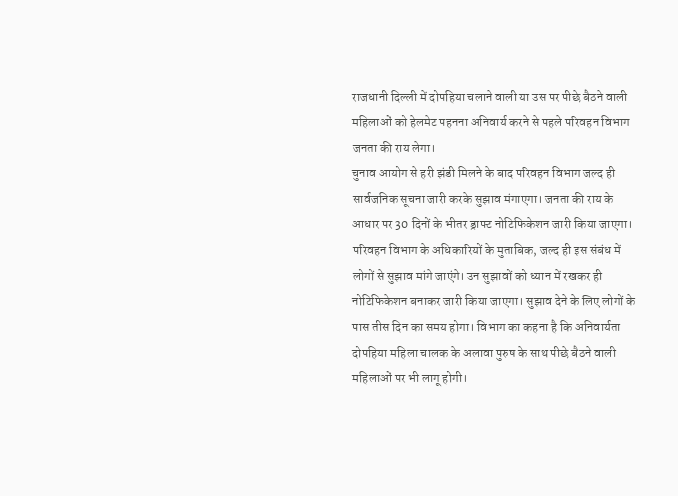राजधानी दिल्ली में दोपहिया चलाने वाली या उस पर पीछे बैठने वाली महिलाओं को हेलमेट पहनना अनिवार्य करने से पहले परिवहन विभाग जनता की राय लेगा।
चुनाव आयोग से हरी झंडी मिलने के बाद परिवहन विभाग जल्द ही सार्वजनिक सूचना जारी करके सुझाव मंगाएगा। जनता की राय के आधार पर 30 दिनों के भीतर ड्राफ्ट नोटिफिकेशन जारी किया जाएगा।
परिवहन विभाग के अधिकारियों के मुताबिक, जल्द ही इस संबंध में लोगों से सुझाव मांगे जाएंगे। उन सुझावों को ध्यान में रखकर ही नोटिफिकेशन बनाकर जारी किया जाएगा। सुझाव देने के लिए लोगों के पास तीस दिन का समय होगा। विभाग का कहना है कि अनिवार्यता दोपहिया महिला चालक के अलावा पुरुष के साथ पीछे बैठने वाली महिलाओं पर भी लागू होगी।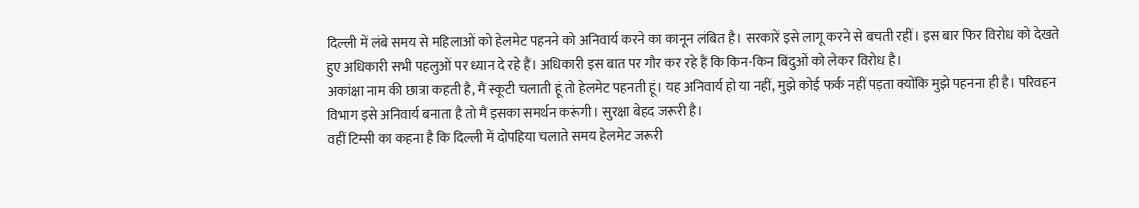दिल्ली में लंबे समय से महिलाओं को हेलमेट पहनने को अनिवार्य करने का कानून लंबित है। सरकारें इसे लागू करने से बचती रहीं। इस बार फिर विरोध को देखते हुए अधिकारी सभी पहलुओं पर ध्यान दे रहे हैं। अधिकारी इस बात पर गौर कर रहे हैं कि किन-किन बिंदुओं को लेकर विरोध है।
अकांक्षा नाम की छात्रा कहती है, मैं स्कूटी चलाती हूं तो हेलमेट पहनती हूं। यह अनिवार्य हो या नहीं, मुझे कोई फर्क नहीं पड़ता क्योंकि मुझे पहनना ही है। परिवहन विभाग इसे अनिवार्य बनाता है तो मैं इसका समर्थन करूंगी। सुरक्षा बेहद जरूरी है।
वहीं टिम्सी का कहना है कि दिल्ली में दोपहिया चलाते समय हेलमेट जरूरी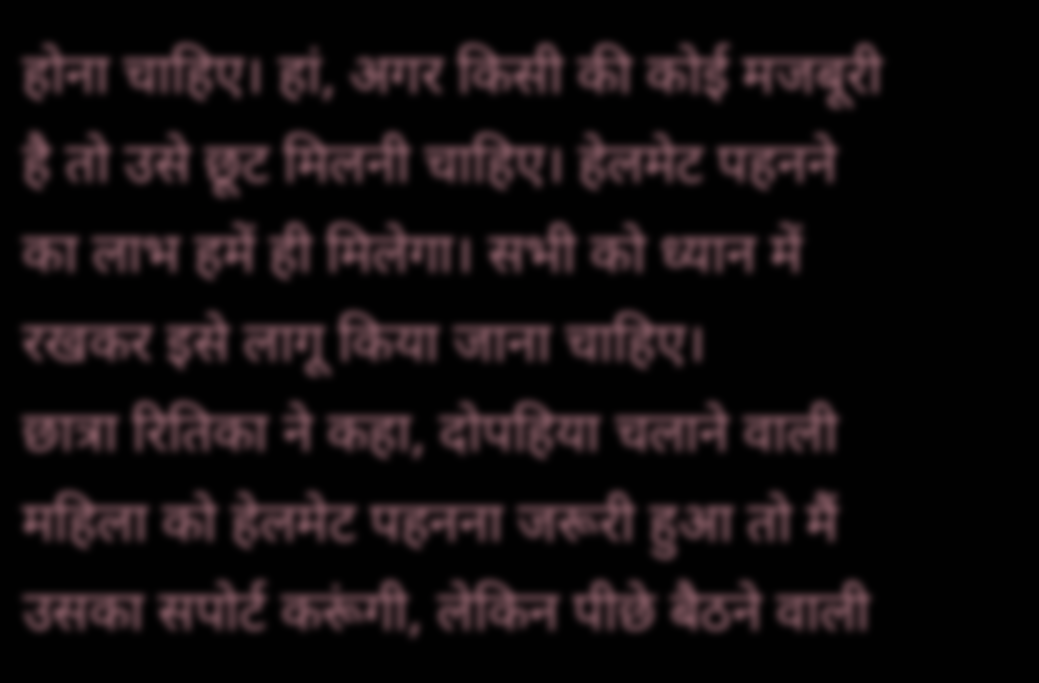होना चाहिए। हां, अगर किसी की कोई मजबूरी है तो उसे छूट मिलनी चाहिए। हेलमेट पहनने का लाभ हमें ही मिलेगा। सभी को ध्यान में रखकर इसे लागू किया जाना चाहिए।
छात्रा रितिका ने कहा, दोपहिया चलाने वाली महिला को हेलमेट पहनना जरूरी हुआ तो मैं उसका सपोर्ट करूंगी, लेकिन पीछे बैठने वाली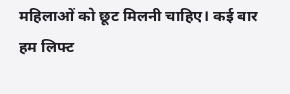महिलाओं को छूट मिलनी चाहिए। कई बार हम लिफ्ट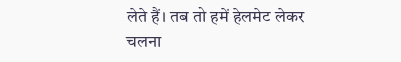लेते हैं। तब तो हमें हेलमेट लेकर चलना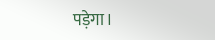पड़ेगा।